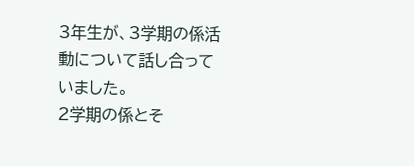3年生が、3学期の係活動について話し合っていました。
2学期の係とそ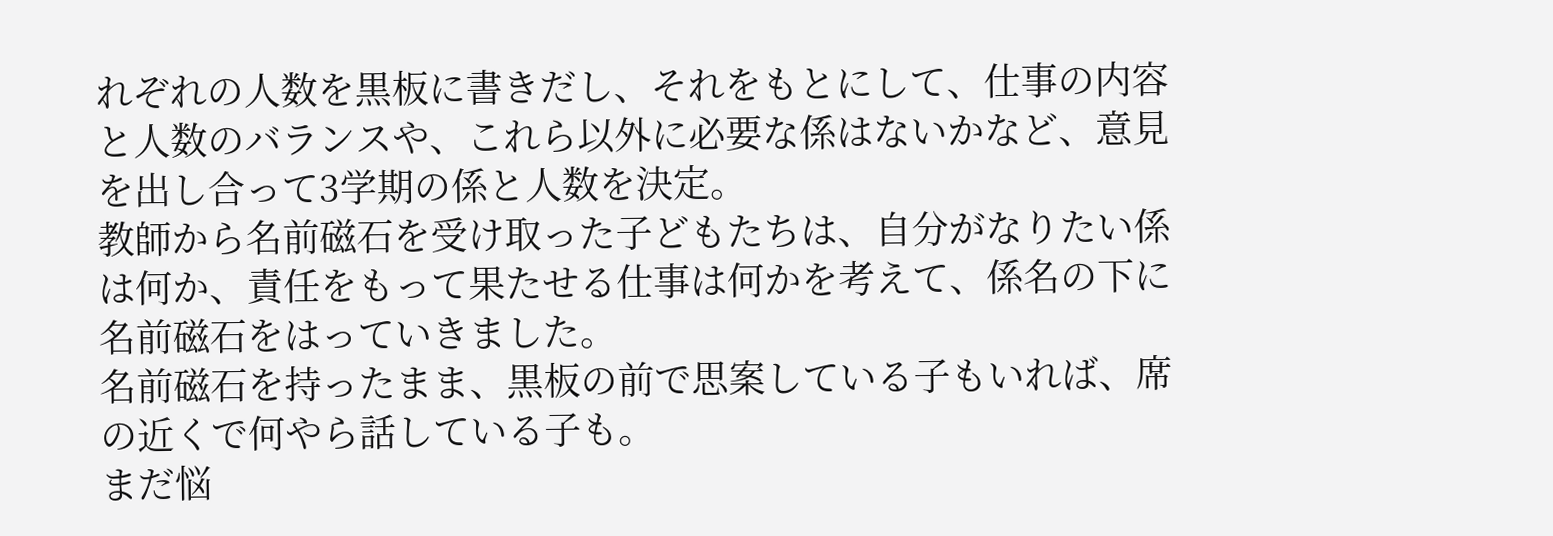れぞれの人数を黒板に書きだし、それをもとにして、仕事の内容と人数のバランスや、これら以外に必要な係はないかなど、意見を出し合って3学期の係と人数を決定。
教師から名前磁石を受け取った子どもたちは、自分がなりたい係は何か、責任をもって果たせる仕事は何かを考えて、係名の下に名前磁石をはっていきました。
名前磁石を持ったまま、黒板の前で思案している子もいれば、席の近くで何やら話している子も。
まだ悩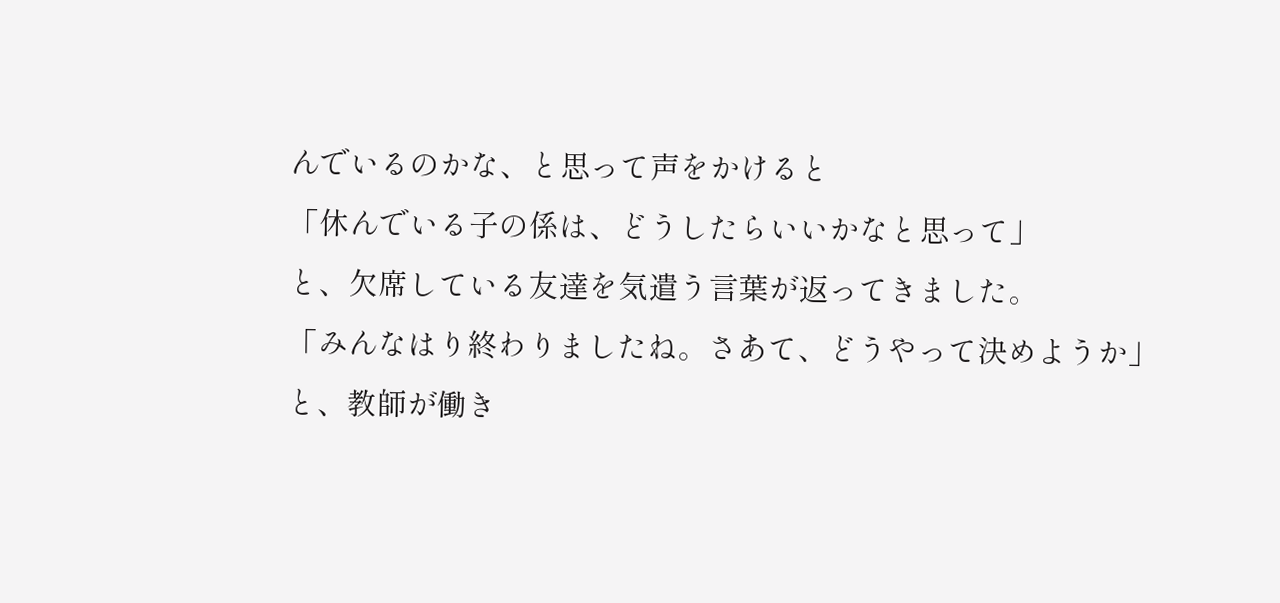んでいるのかな、と思って声をかけると
「休んでいる子の係は、どうしたらいいかなと思って」
と、欠席している友達を気遣う言葉が返ってきました。
「みんなはり終わりましたね。さあて、どうやって決めようか」
と、教師が働き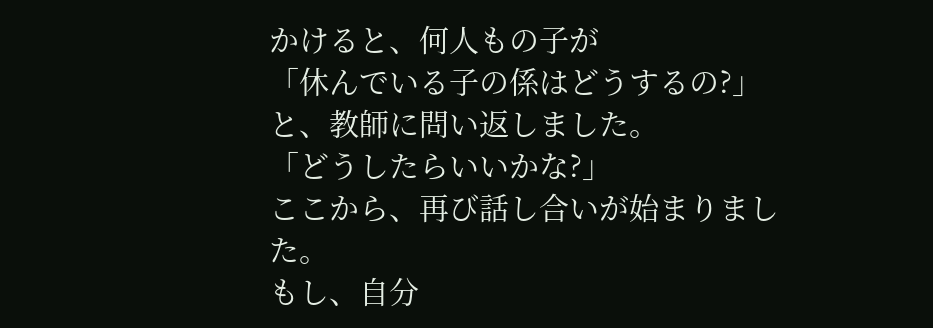かけると、何人もの子が
「休んでいる子の係はどうするの?」
と、教師に問い返しました。
「どうしたらいいかな?」
ここから、再び話し合いが始まりました。
もし、自分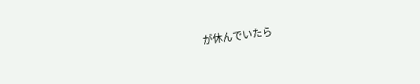が休んでいたら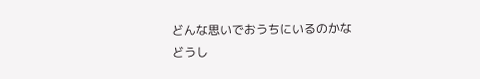どんな思いでおうちにいるのかな
どうし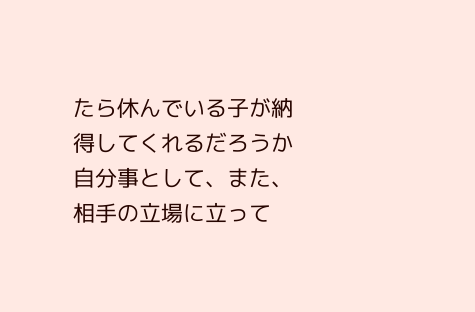たら休んでいる子が納得してくれるだろうか
自分事として、また、相手の立場に立って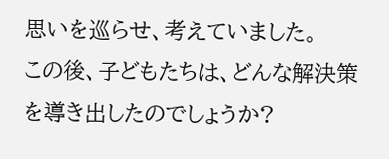思いを巡らせ、考えていました。
この後、子どもたちは、どんな解決策を導き出したのでしょうか?